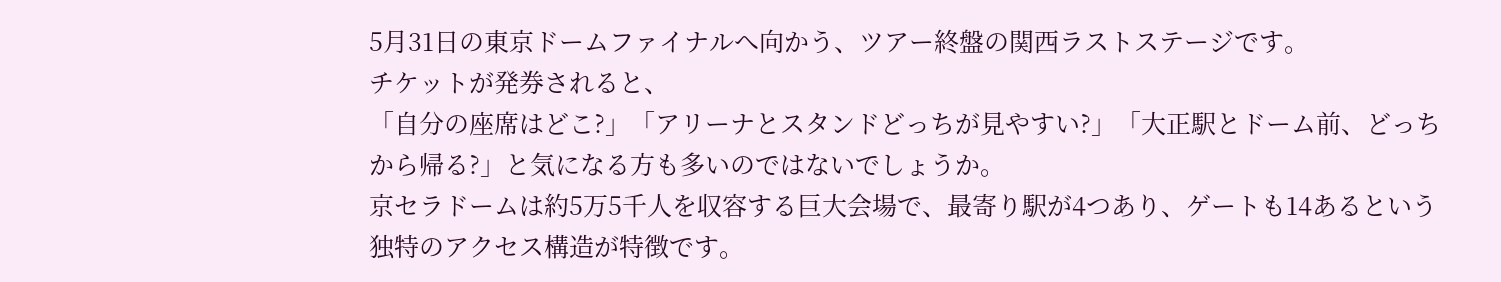5月31日の東京ドームファイナルへ向かう、ツアー終盤の関西ラストステージです。
チケットが発券されると、
「自分の座席はどこ?」「アリーナとスタンドどっちが見やすい?」「大正駅とドーム前、どっちから帰る?」と気になる方も多いのではないでしょうか。
京セラドームは約5万5千人を収容する巨大会場で、最寄り駅が4つあり、ゲートも14あるという独特のアクセス構造が特徴です。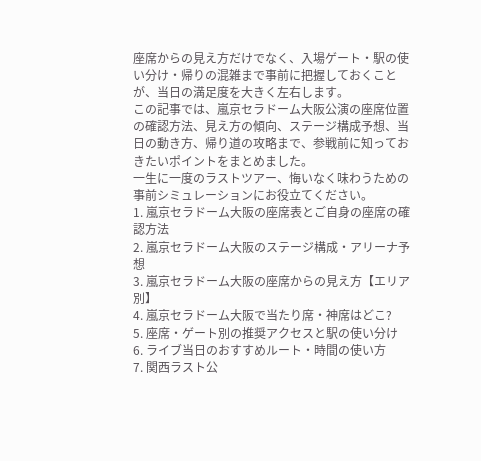座席からの見え方だけでなく、入場ゲート・駅の使い分け・帰りの混雑まで事前に把握しておくことが、当日の満足度を大きく左右します。
この記事では、嵐京セラドーム大阪公演の座席位置の確認方法、見え方の傾向、ステージ構成予想、当日の動き方、帰り道の攻略まで、参戦前に知っておきたいポイントをまとめました。
一生に一度のラストツアー、悔いなく味わうための事前シミュレーションにお役立てください。
1. 嵐京セラドーム大阪の座席表とご自身の座席の確認方法
2. 嵐京セラドーム大阪のステージ構成・アリーナ予想
3. 嵐京セラドーム大阪の座席からの見え方【エリア別】
4. 嵐京セラドーム大阪で当たり席・神席はどこ?
5. 座席・ゲート別の推奨アクセスと駅の使い分け
6. ライブ当日のおすすめルート・時間の使い方
7. 関西ラスト公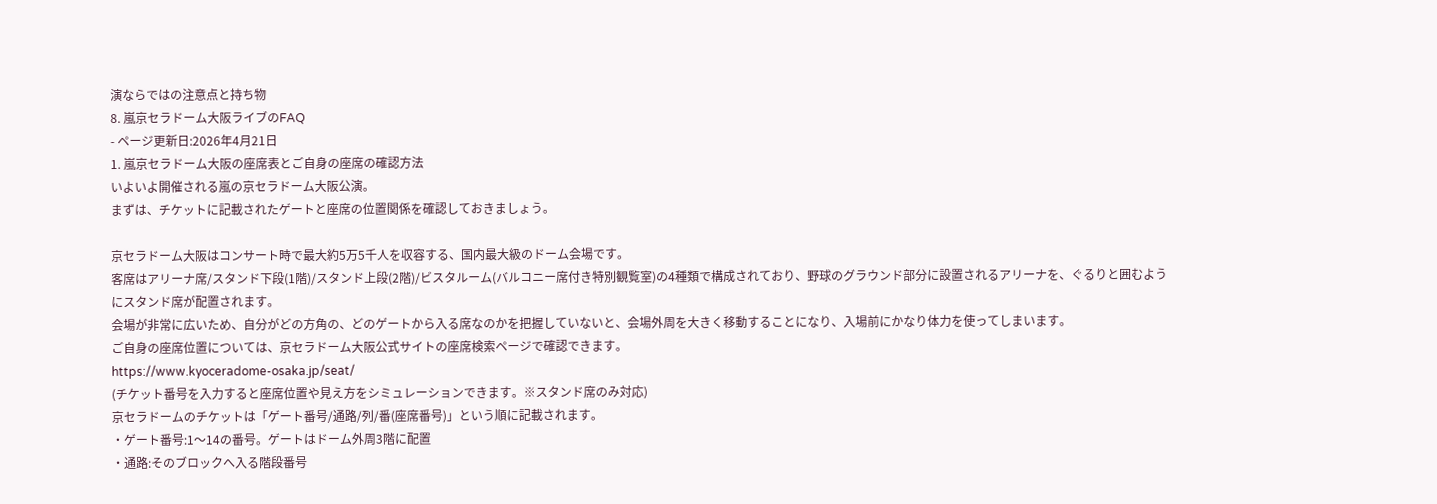演ならではの注意点と持ち物
8. 嵐京セラドーム大阪ライブのFAQ
- ページ更新日:2026年4月21日
1. 嵐京セラドーム大阪の座席表とご自身の座席の確認方法
いよいよ開催される嵐の京セラドーム大阪公演。
まずは、チケットに記載されたゲートと座席の位置関係を確認しておきましょう。

京セラドーム大阪はコンサート時で最大約5万5千人を収容する、国内最大級のドーム会場です。
客席はアリーナ席/スタンド下段(1階)/スタンド上段(2階)/ビスタルーム(バルコニー席付き特別観覧室)の4種類で構成されており、野球のグラウンド部分に設置されるアリーナを、ぐるりと囲むようにスタンド席が配置されます。
会場が非常に広いため、自分がどの方角の、どのゲートから入る席なのかを把握していないと、会場外周を大きく移動することになり、入場前にかなり体力を使ってしまいます。
ご自身の座席位置については、京セラドーム大阪公式サイトの座席検索ページで確認できます。
https://www.kyoceradome-osaka.jp/seat/
(チケット番号を入力すると座席位置や見え方をシミュレーションできます。※スタンド席のみ対応)
京セラドームのチケットは「ゲート番号/通路/列/番(座席番号)」という順に記載されます。
・ゲート番号:1〜14の番号。ゲートはドーム外周3階に配置
・通路:そのブロックへ入る階段番号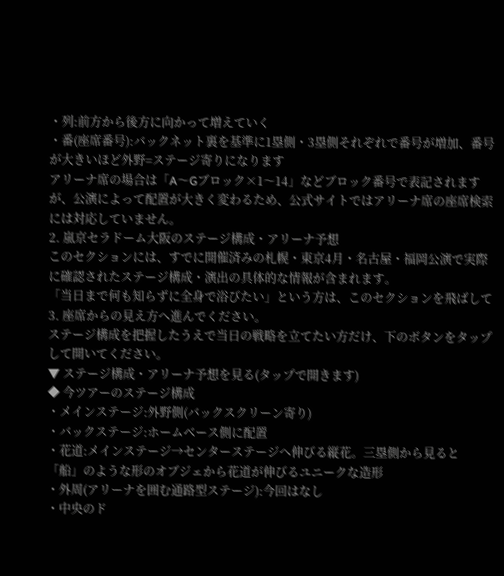・列:前方から後方に向かって増えていく
・番(座席番号):バックネット裏を基準に1塁側・3塁側それぞれで番号が増加、番号が大きいほど外野=ステージ寄りになります
アリーナ席の場合は「A〜Gブロック×1〜14」などブロック番号で表記されますが、公演によって配置が大きく変わるため、公式サイトではアリーナ席の座席検索には対応していません。
2. 嵐京セラドーム大阪のステージ構成・アリーナ予想
このセクションには、すでに開催済みの札幌・東京4月・名古屋・福岡公演で実際に確認されたステージ構成・演出の具体的な情報が含まれます。
「当日まで何も知らずに全身で浴びたい」という方は、このセクションを飛ばして3. 座席からの見え方へ進んでください。
ステージ構成を把握したうえで当日の戦略を立てたい方だけ、下のボタンをタップして開いてください。
▼ ステージ構成・アリーナ予想を見る(タップで開きます)
◆ 今ツアーのステージ構成
・メインステージ:外野側(バックスクリーン寄り)
・バックステージ:ホームベース側に配置
・花道:メインステージ→センターステージへ伸びる縦花。三塁側から見ると「船」のような形のオブジェから花道が伸びるユニークな造形
・外周(アリーナを囲む通路型ステージ):今回はなし
・中央のド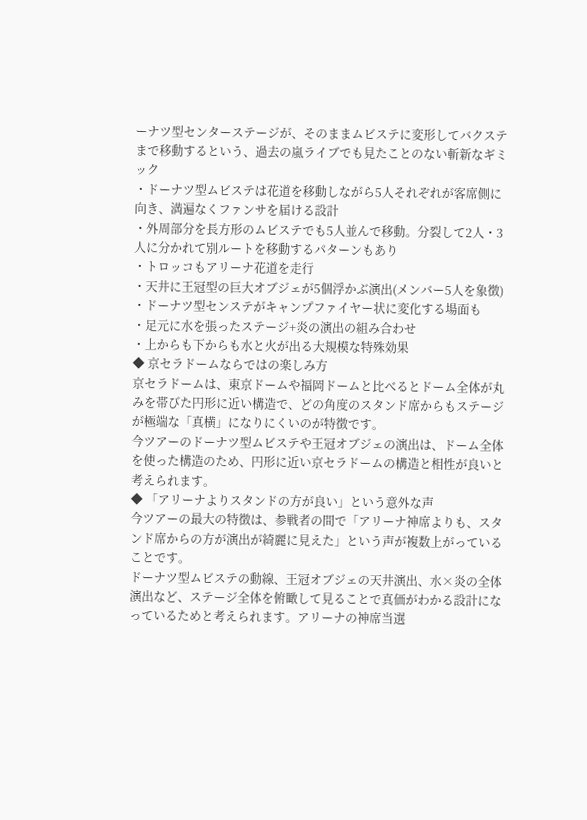ーナツ型センターステージが、そのままムビステに変形してバクステまで移動するという、過去の嵐ライブでも見たことのない斬新なギミック
・ドーナツ型ムビステは花道を移動しながら5人それぞれが客席側に向き、満遍なくファンサを届ける設計
・外周部分を長方形のムビステでも5人並んで移動。分裂して2人・3人に分かれて別ルートを移動するパターンもあり
・トロッコもアリーナ花道を走行
・天井に王冠型の巨大オブジェが5個浮かぶ演出(メンバー5人を象徴)
・ドーナツ型センステがキャンプファイヤー状に変化する場面も
・足元に水を張ったステージ+炎の演出の組み合わせ
・上からも下からも水と火が出る大規模な特殊効果
◆ 京セラドームならではの楽しみ方
京セラドームは、東京ドームや福岡ドームと比べるとドーム全体が丸みを帯びた円形に近い構造で、どの角度のスタンド席からもステージが極端な「真横」になりにくいのが特徴です。
今ツアーのドーナツ型ムビステや王冠オブジェの演出は、ドーム全体を使った構造のため、円形に近い京セラドームの構造と相性が良いと考えられます。
◆ 「アリーナよりスタンドの方が良い」という意外な声
今ツアーの最大の特徴は、参戦者の間で「アリーナ神席よりも、スタンド席からの方が演出が綺麗に見えた」という声が複数上がっていることです。
ドーナツ型ムビステの動線、王冠オブジェの天井演出、水×炎の全体演出など、ステージ全体を俯瞰して見ることで真価がわかる設計になっているためと考えられます。アリーナの神席当選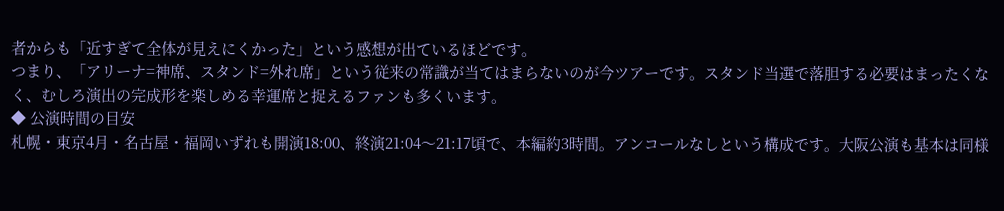者からも「近すぎて全体が見えにくかった」という感想が出ているほどです。
つまり、「アリーナ=神席、スタンド=外れ席」という従来の常識が当てはまらないのが今ツアーです。スタンド当選で落胆する必要はまったくなく、むしろ演出の完成形を楽しめる幸運席と捉えるファンも多くいます。
◆ 公演時間の目安
札幌・東京4月・名古屋・福岡いずれも開演18:00、終演21:04〜21:17頃で、本編約3時間。アンコールなしという構成です。大阪公演も基本は同様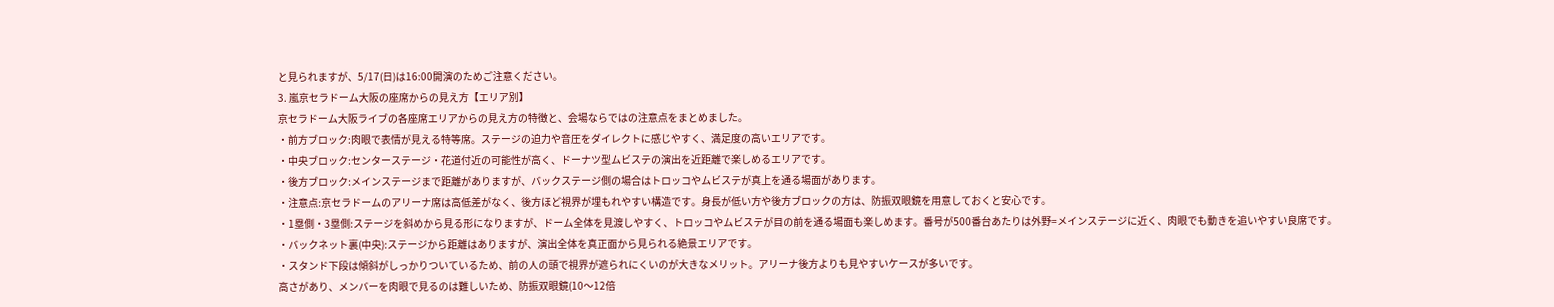と見られますが、5/17(日)は16:00開演のためご注意ください。
3. 嵐京セラドーム大阪の座席からの見え方【エリア別】
京セラドーム大阪ライブの各座席エリアからの見え方の特徴と、会場ならではの注意点をまとめました。
・前方ブロック:肉眼で表情が見える特等席。ステージの迫力や音圧をダイレクトに感じやすく、満足度の高いエリアです。
・中央ブロック:センターステージ・花道付近の可能性が高く、ドーナツ型ムビステの演出を近距離で楽しめるエリアです。
・後方ブロック:メインステージまで距離がありますが、バックステージ側の場合はトロッコやムビステが真上を通る場面があります。
・注意点:京セラドームのアリーナ席は高低差がなく、後方ほど視界が埋もれやすい構造です。身長が低い方や後方ブロックの方は、防振双眼鏡を用意しておくと安心です。
・1塁側・3塁側:ステージを斜めから見る形になりますが、ドーム全体を見渡しやすく、トロッコやムビステが目の前を通る場面も楽しめます。番号が500番台あたりは外野=メインステージに近く、肉眼でも動きを追いやすい良席です。
・バックネット裏(中央):ステージから距離はありますが、演出全体を真正面から見られる絶景エリアです。
・スタンド下段は傾斜がしっかりついているため、前の人の頭で視界が遮られにくいのが大きなメリット。アリーナ後方よりも見やすいケースが多いです。
高さがあり、メンバーを肉眼で見るのは難しいため、防振双眼鏡(10〜12倍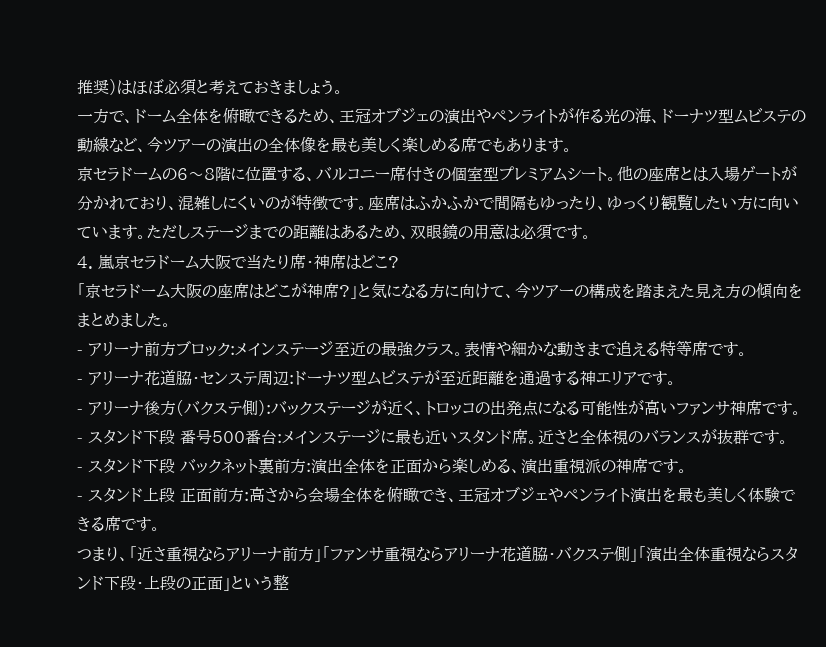推奨)はほぼ必須と考えておきましょう。
一方で、ドーム全体を俯瞰できるため、王冠オブジェの演出やペンライトが作る光の海、ドーナツ型ムビステの動線など、今ツアーの演出の全体像を最も美しく楽しめる席でもあります。
京セラドームの6〜8階に位置する、バルコニー席付きの個室型プレミアムシート。他の座席とは入場ゲートが分かれており、混雑しにくいのが特徴です。座席はふかふかで間隔もゆったり、ゆっくり観覧したい方に向いています。ただしステージまでの距離はあるため、双眼鏡の用意は必須です。
4. 嵐京セラドーム大阪で当たり席・神席はどこ?
「京セラドーム大阪の座席はどこが神席?」と気になる方に向けて、今ツアーの構成を踏まえた見え方の傾向をまとめました。
- アリーナ前方ブロック:メインステージ至近の最強クラス。表情や細かな動きまで追える特等席です。
- アリーナ花道脇・センステ周辺:ドーナツ型ムビステが至近距離を通過する神エリアです。
- アリーナ後方(バクステ側):バックステージが近く、トロッコの出発点になる可能性が高いファンサ神席です。
- スタンド下段 番号500番台:メインステージに最も近いスタンド席。近さと全体視のバランスが抜群です。
- スタンド下段 バックネット裏前方:演出全体を正面から楽しめる、演出重視派の神席です。
- スタンド上段 正面前方:高さから会場全体を俯瞰でき、王冠オブジェやペンライト演出を最も美しく体験できる席です。
つまり、「近さ重視ならアリーナ前方」「ファンサ重視ならアリーナ花道脇・バクステ側」「演出全体重視ならスタンド下段・上段の正面」という整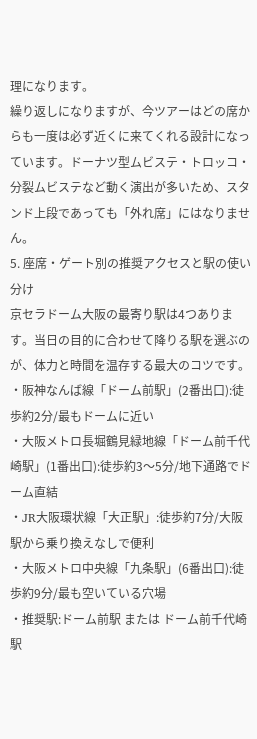理になります。
繰り返しになりますが、今ツアーはどの席からも一度は必ず近くに来てくれる設計になっています。ドーナツ型ムビステ・トロッコ・分裂ムビステなど動く演出が多いため、スタンド上段であっても「外れ席」にはなりません。
5. 座席・ゲート別の推奨アクセスと駅の使い分け
京セラドーム大阪の最寄り駅は4つあります。当日の目的に合わせて降りる駅を選ぶのが、体力と時間を温存する最大のコツです。
・阪神なんば線「ドーム前駅」(2番出口):徒歩約2分/最もドームに近い
・大阪メトロ長堀鶴見緑地線「ドーム前千代崎駅」(1番出口):徒歩約3〜5分/地下通路でドーム直結
・JR大阪環状線「大正駅」:徒歩約7分/大阪駅から乗り換えなしで便利
・大阪メトロ中央線「九条駅」(6番出口):徒歩約9分/最も空いている穴場
・推奨駅:ドーム前駅 または ドーム前千代崎駅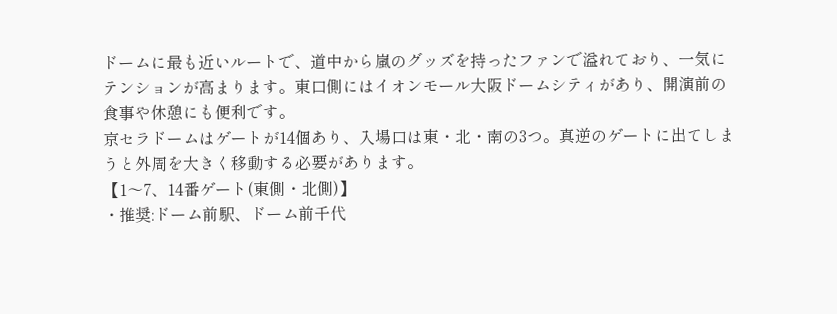ドームに最も近いルートで、道中から嵐のグッズを持ったファンで溢れており、一気にテンションが高まります。東口側にはイオンモール大阪ドームシティがあり、開演前の食事や休憩にも便利です。
京セラドームはゲートが14個あり、入場口は東・北・南の3つ。真逆のゲートに出てしまうと外周を大きく移動する必要があります。
【1〜7、14番ゲート(東側・北側)】
・推奨:ドーム前駅、ドーム前千代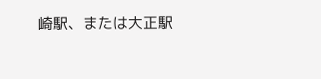崎駅、または大正駅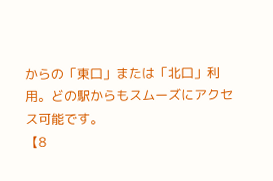からの「東口」または「北口」利用。どの駅からもスムーズにアクセス可能です。
【8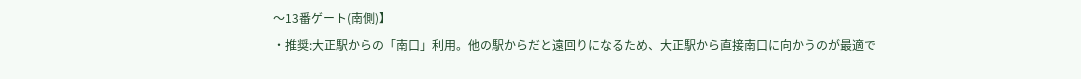〜13番ゲート(南側)】
・推奨:大正駅からの「南口」利用。他の駅からだと遠回りになるため、大正駅から直接南口に向かうのが最適で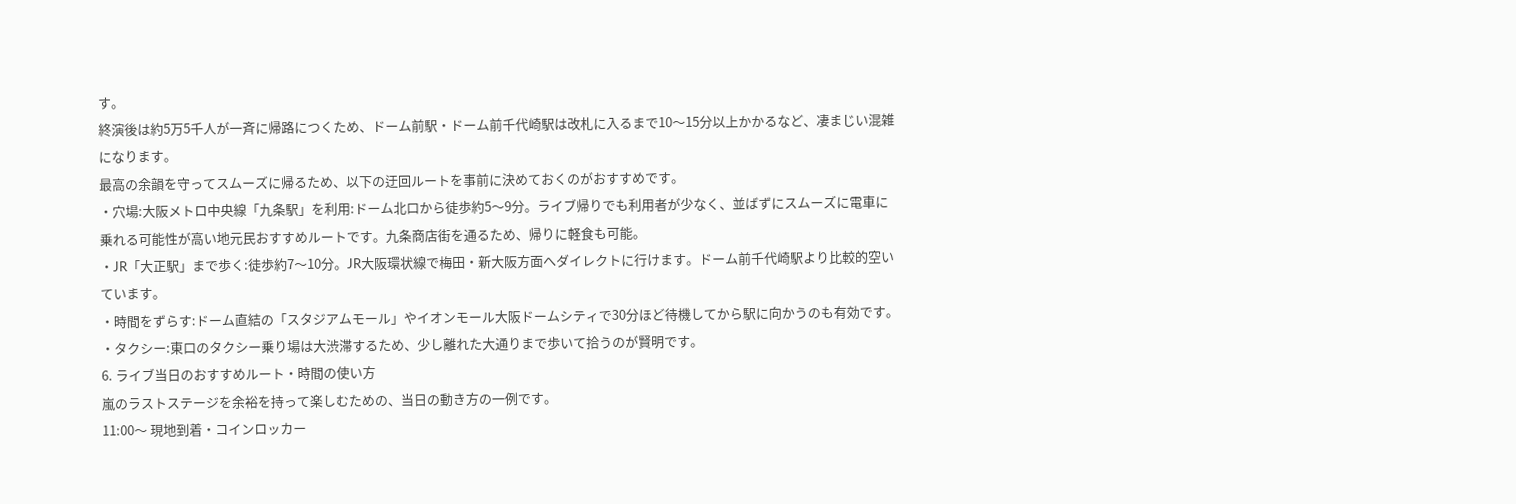す。
終演後は約5万5千人が一斉に帰路につくため、ドーム前駅・ドーム前千代崎駅は改札に入るまで10〜15分以上かかるなど、凄まじい混雑になります。
最高の余韻を守ってスムーズに帰るため、以下の迂回ルートを事前に決めておくのがおすすめです。
・穴場:大阪メトロ中央線「九条駅」を利用:ドーム北口から徒歩約5〜9分。ライブ帰りでも利用者が少なく、並ばずにスムーズに電車に乗れる可能性が高い地元民おすすめルートです。九条商店街を通るため、帰りに軽食も可能。
・JR「大正駅」まで歩く:徒歩約7〜10分。JR大阪環状線で梅田・新大阪方面へダイレクトに行けます。ドーム前千代崎駅より比較的空いています。
・時間をずらす:ドーム直結の「スタジアムモール」やイオンモール大阪ドームシティで30分ほど待機してから駅に向かうのも有効です。
・タクシー:東口のタクシー乗り場は大渋滞するため、少し離れた大通りまで歩いて拾うのが賢明です。
6. ライブ当日のおすすめルート・時間の使い方
嵐のラストステージを余裕を持って楽しむための、当日の動き方の一例です。
11:00〜 現地到着・コインロッカー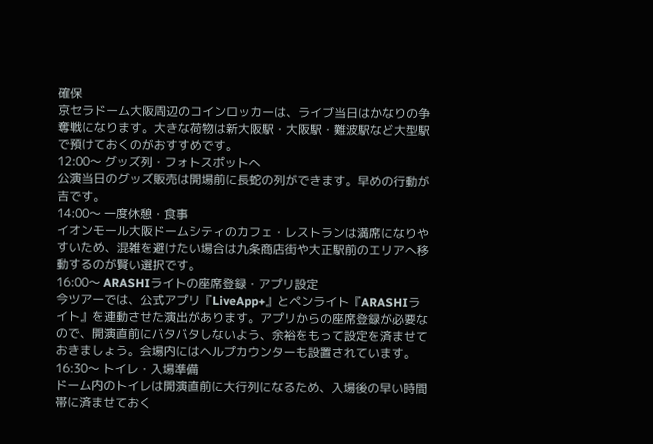確保
京セラドーム大阪周辺のコインロッカーは、ライブ当日はかなりの争奪戦になります。大きな荷物は新大阪駅・大阪駅・難波駅など大型駅で預けておくのがおすすめです。
12:00〜 グッズ列・フォトスポットへ
公演当日のグッズ販売は開場前に長蛇の列ができます。早めの行動が吉です。
14:00〜 一度休憩・食事
イオンモール大阪ドームシティのカフェ・レストランは満席になりやすいため、混雑を避けたい場合は九条商店街や大正駅前のエリアへ移動するのが賢い選択です。
16:00〜 ARASHIライトの座席登録・アプリ設定
今ツアーでは、公式アプリ『LiveApp+』とペンライト『ARASHIライト』を連動させた演出があります。アプリからの座席登録が必要なので、開演直前にバタバタしないよう、余裕をもって設定を済ませておきましょう。会場内にはヘルプカウンターも設置されています。
16:30〜 トイレ・入場準備
ドーム内のトイレは開演直前に大行列になるため、入場後の早い時間帯に済ませておく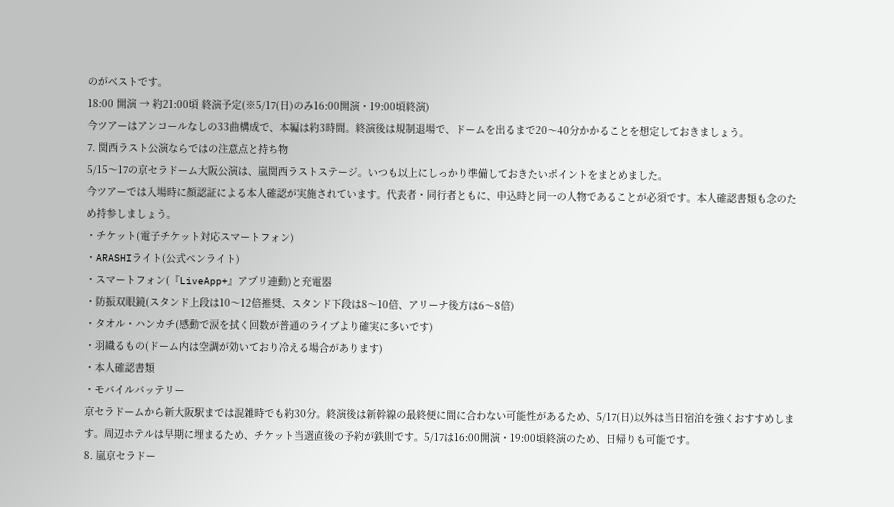のがベストです。
18:00 開演 → 約21:00頃 終演予定(※5/17(日)のみ16:00開演・19:00頃終演)
今ツアーはアンコールなしの33曲構成で、本編は約3時間。終演後は規制退場で、ドームを出るまで20〜40分かかることを想定しておきましょう。
7. 関西ラスト公演ならではの注意点と持ち物
5/15〜17の京セラドーム大阪公演は、嵐関西ラストステージ。いつも以上にしっかり準備しておきたいポイントをまとめました。
今ツアーでは入場時に顔認証による本人確認が実施されています。代表者・同行者ともに、申込時と同一の人物であることが必須です。本人確認書類も念のため持参しましょう。
・チケット(電子チケット対応スマートフォン)
・ARASHIライト(公式ペンライト)
・スマートフォン(『LiveApp+』アプリ連動)と充電器
・防振双眼鏡(スタンド上段は10〜12倍推奨、スタンド下段は8〜10倍、アリーナ後方は6〜8倍)
・タオル・ハンカチ(感動で涙を拭く回数が普通のライブより確実に多いです)
・羽織るもの(ドーム内は空調が効いており冷える場合があります)
・本人確認書類
・モバイルバッテリー
京セラドームから新大阪駅までは混雑時でも約30分。終演後は新幹線の最終便に間に合わない可能性があるため、5/17(日)以外は当日宿泊を強くおすすめします。周辺ホテルは早期に埋まるため、チケット当選直後の予約が鉄則です。5/17は16:00開演・19:00頃終演のため、日帰りも可能です。
8. 嵐京セラドー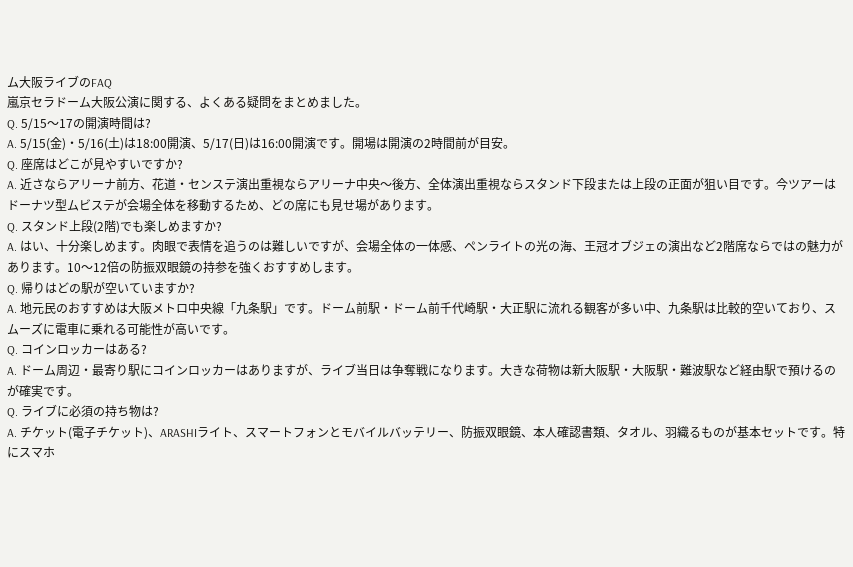ム大阪ライブのFAQ
嵐京セラドーム大阪公演に関する、よくある疑問をまとめました。
Q. 5/15〜17の開演時間は?
A. 5/15(金)・5/16(土)は18:00開演、5/17(日)は16:00開演です。開場は開演の2時間前が目安。
Q. 座席はどこが見やすいですか?
A. 近さならアリーナ前方、花道・センステ演出重視ならアリーナ中央〜後方、全体演出重視ならスタンド下段または上段の正面が狙い目です。今ツアーはドーナツ型ムビステが会場全体を移動するため、どの席にも見せ場があります。
Q. スタンド上段(2階)でも楽しめますか?
A. はい、十分楽しめます。肉眼で表情を追うのは難しいですが、会場全体の一体感、ペンライトの光の海、王冠オブジェの演出など2階席ならではの魅力があります。10〜12倍の防振双眼鏡の持参を強くおすすめします。
Q. 帰りはどの駅が空いていますか?
A. 地元民のおすすめは大阪メトロ中央線「九条駅」です。ドーム前駅・ドーム前千代崎駅・大正駅に流れる観客が多い中、九条駅は比較的空いており、スムーズに電車に乗れる可能性が高いです。
Q. コインロッカーはある?
A. ドーム周辺・最寄り駅にコインロッカーはありますが、ライブ当日は争奪戦になります。大きな荷物は新大阪駅・大阪駅・難波駅など経由駅で預けるのが確実です。
Q. ライブに必須の持ち物は?
A. チケット(電子チケット)、ARASHIライト、スマートフォンとモバイルバッテリー、防振双眼鏡、本人確認書類、タオル、羽織るものが基本セットです。特にスマホ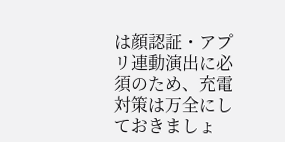は顔認証・アプリ連動演出に必須のため、充電対策は万全にしておきましょ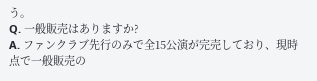う。
Q. 一般販売はありますか?
A. ファンクラブ先行のみで全15公演が完売しており、現時点で一般販売の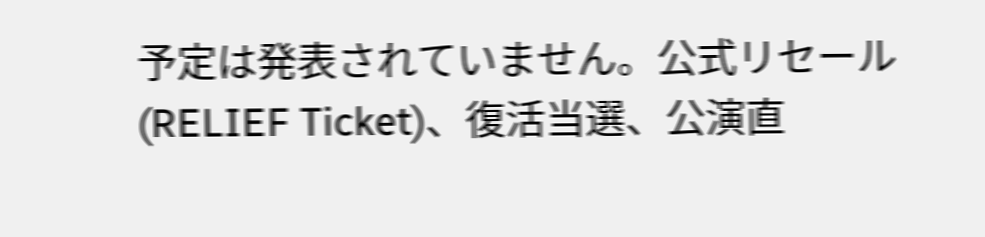予定は発表されていません。公式リセール(RELIEF Ticket)、復活当選、公演直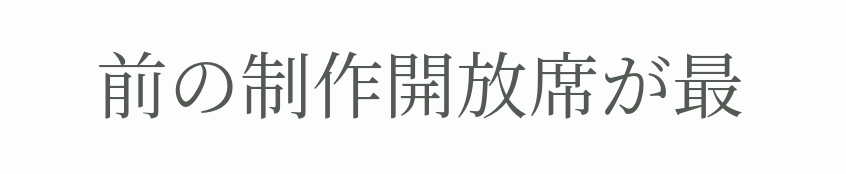前の制作開放席が最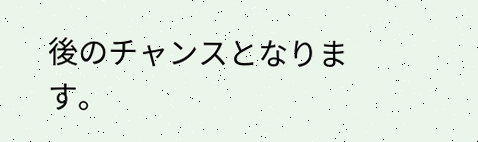後のチャンスとなります。